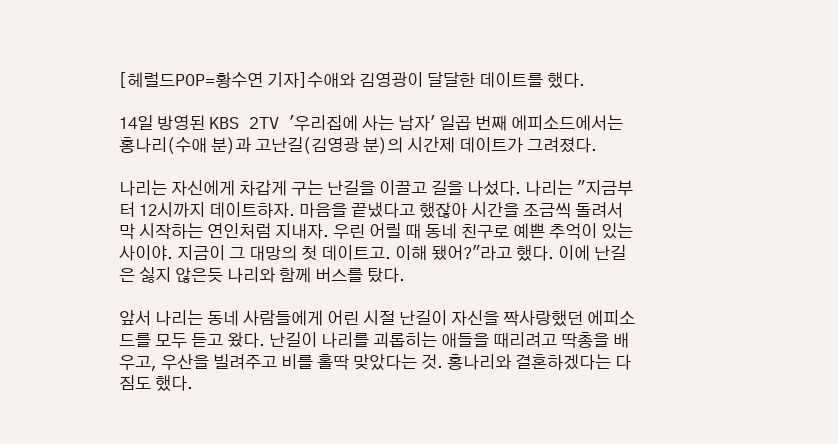[헤럴드POP=황수연 기자]수애와 김영광이 달달한 데이트를 했다.

14일 방영된 KBS 2TV '우리집에 사는 남자' 일곱 번째 에피소드에서는 홍나리(수애 분)과 고난길(김영광 분)의 시간제 데이트가 그려졌다.

나리는 자신에게 차갑게 구는 난길을 이끌고 길을 나섰다. 나리는 "지금부터 12시까지 데이트하자. 마음을 끝냈다고 했잖아 시간을 조금씩 돌려서 막 시작하는 연인처럼 지내자. 우린 어릴 때 동네 친구로 예쁜 추억이 있는 사이야. 지금이 그 대망의 첫 데이트고. 이해 됐어?"라고 했다. 이에 난길은 싫지 않은듯 나리와 함께 버스를 탔다.

앞서 나리는 동네 사람들에게 어린 시절 난길이 자신을 짝사랑했던 에피소드를 모두 듣고 왔다. 난길이 나리를 괴롭히는 애들을 때리려고 딱총을 배우고, 우산을 빌려주고 비를 홀딱 맞았다는 것. 홍나리와 결혼하겠다는 다짐도 했다.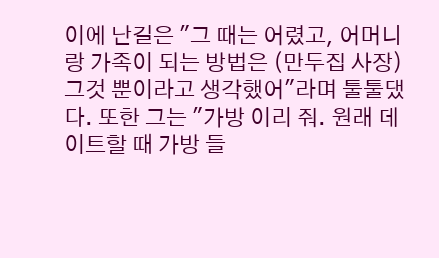이에 난길은 "그 때는 어렸고, 어머니랑 가족이 되는 방법은 (만두집 사장) 그것 뿐이라고 생각했어"라며 툴툴댔다. 또한 그는 "가방 이리 줘. 원래 데이트할 때 가방 들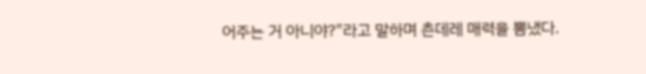어주는 거 아니야?"라고 말하며 츤데레 매력을 뽐냈다.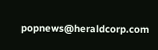popnews@heraldcorp.com